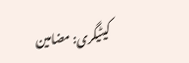کیٹیگری: مضامین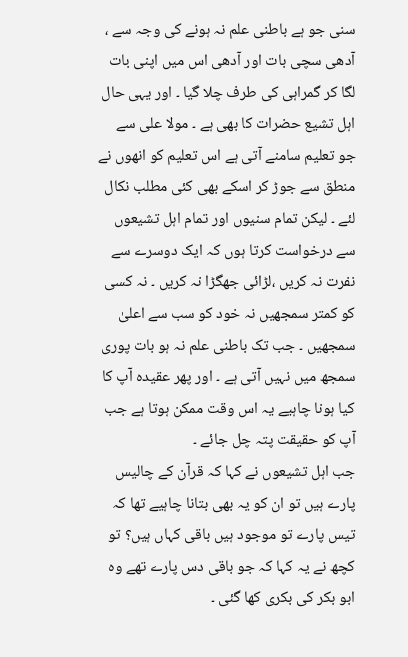سنی جو ہے باطنی علم نہ ہونے کی وجہ سے ، آدھی سچی بات اور آدھی اس میں اپنی بات لگا کر گمراہی کی طرف چلا گیا ۔ اور یہی حال اہل تشیع حضرات کا بھی ہے ۔ مولا علی سے جو تعلیم سامنے آتی ہے اس تعلیم کو انھوں نے منطق سے جوڑ کر اسکے بھی کئی مطلب نکال لئے ۔ لیکن تمام سنیوں اور تمام اہل تشیعوں سے درخواست کرتا ہوں کہ ایک دوسرے سے نفرت نہ کریں ،لڑائی جھگڑا نہ کریں ۔ نہ کسی کو کمتر سمجھیں نہ خود کو سب سے اعلیٰ سمجھیں ۔ جب تک باطنی علم نہ ہو بات پوری سمجھ میں نہیں آتی ہے ۔ اور پھر عقیدہ آپ کا کیا ہونا چاہیے یہ اس وقت ممکن ہوتا ہے جب آپ کو حقیقت پتہ چل جائے ۔
جب اہل تشیعوں نے کہا کہ قرآن کے چالیس پارے ہیں تو ان کو یہ بھی بتانا چاہیے تھا کہ تیس پارے تو موجود ہیں باقی کہاں ہیں؟ تو کچھ نے یہ کہا کہ جو باقی دس پارے تھے وہ ابو بکر کی بکری کھا گئی ۔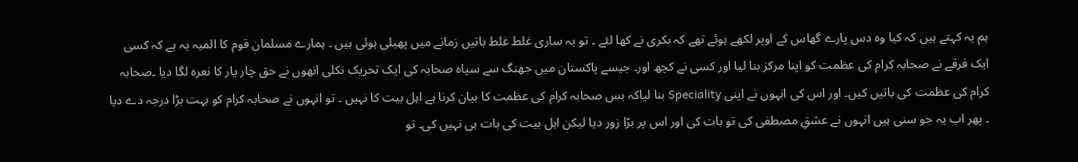ہم یہ کہتے ہیں کہ کیا وہ دس پارے گھاس کے اوپر لکھے ہوئے تھے کہ بکری نے کھا لئے ۔ تو یہ ساری غلط غلط باتیں زمانے میں پھیلی ہوئی ہیں ۔ ہمارے مسلمان قوم کا المیہ یہ ہے کہ کسی ایک فرقے نے صحابہ کرام کی عظمت کو اپنا مرکز بنا لیا اور کسی نے کچھ اور۔ جیسے پاکستان میں جھنگ سے سپاہ صحابہ کی ایک تحریک نکلی انھوں نے حق چار یار کا نعرہ لگا دیا ۔صحابہ کرام کی عظمت کی باتیں کیں۔ اور اس کی انہوں نے اپنی Speciality بنا لیاکہ بس صحابہ کرام کی عظمت کا بیان کرنا ہے اہل بیت کا نہیں ۔ تو انہوں نے صحابہ کرام کو بہت بڑا درجہ دے دیا ۔ پھر اب یہ جو سنی ہیں انہوں نے عشقِ مصطفی کی تو بات کی اور اس پر بڑا زور دیا لیکن اہل بیت کی بات ہی نہیں کی۔ تو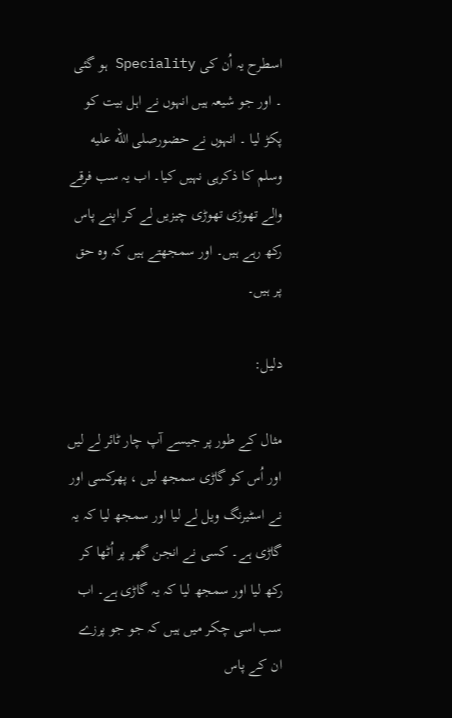اسطرح یہ اُن کی Speciality ہو گئی ۔ اور جو شیعہ ہیں انہوں نے اہل بیت کو پکڑ لیا ۔ انہوں نے حضورصلى الله عليه وسلم کا ذکرہی نہیں کیا۔ اب یہ سب فرقے والے تھوڑی تھوڑی چیزیں لے کر اپنے پاس رکھ رہے ہیں۔ اور سمجھتے ہیں کہ وہ حق پر ہیں۔

دلیل:

مثال کے طور پر جیسے آپ چار ٹائر لے لیں اور اُس کو گاڑی سمجھ لیں ، پھرکسی اور نے اسٹیرنگ ویل لے لیا اور سمجھ لیا کہ یہ گاڑی ہے۔ کسی نے انجن گھر پر اُٹھا کر رکھ لیا اور سمجھ لیا کہ یہ گاڑی ہے۔ اب سب اسی چکر میں ہیں کہ جو جو پرزے ان کے پاس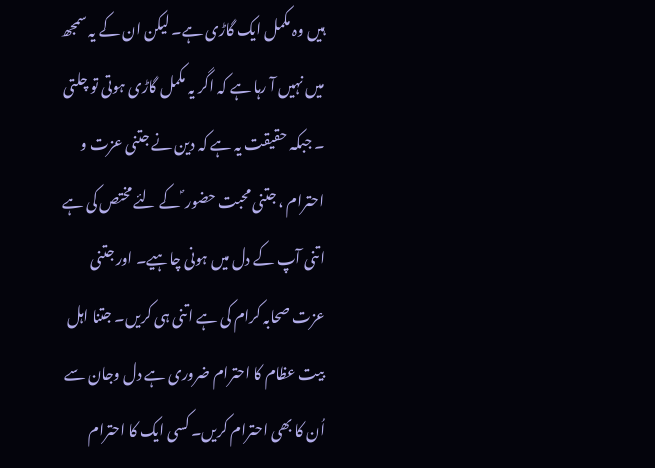ہیں وہ مکمل ایک گاڑی ہے۔ لیکن ان کے یہ سمجھ میں نہیں آ رہا ہے کہ اگر یہ مکمل گاڑی ہوتی تو چلتی ۔ جبکہ حقیقت یہ ہے کہ دین نے جتنی عزت و احترام ، جتنی محبت حضور ؐ کے لئے مختص کی ہے اتنی آپ کے دل میں ہونی چاہیے۔ اور جتنی عزت صحابہ کرام کی ہے اتنی ہی کریں۔ جتنا اہل بیت عظام کا احترام ضروری ہے دل وجان سے اُن کا بھی احترام کریں۔ کسی ایک کا احترام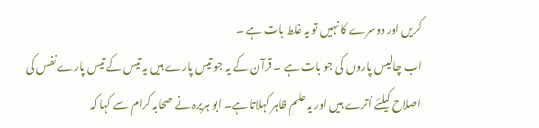کریں اور دوسرے کا نہیں تو یہ غلط بات ہے ۔
اب چالیس پاروں کی جو بات ہے ۔ قرآن کے یہ جو تیس پارے ہیں یہ تیس کے تیس پارے نفس کی اصلاح کیلئے اُترے ہیں اور یہ علم ظاہر کہلاتا ہے۔ ابو ہریرہ نے صحابہ کرام سے کہا کہ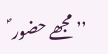’’ مجھے حضور ؐ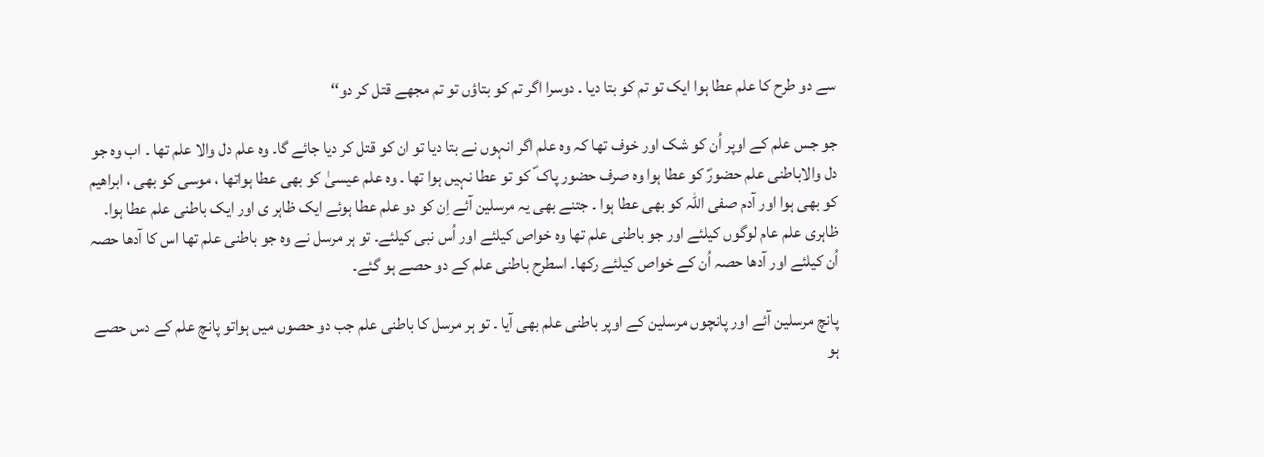سے دو طرح کا علم عطا ہوا ایک تو تم کو بتا دیا ۔ دوسرا اگر تم کو بتاؤں تو تم مجھے قتل کر دو‘‘

جو جس علم کے اوپر اُن کو شک اور خوف تھا کہ وہ علم اگر انہوں نے بتا دیا تو ان کو قتل کر دیا جائے گا۔ وہ علم دل والا علم تھا ۔ اب وہ جو دل والاباطنی علم حضورؐ کو عطا ہوا وہ صرف حضور پاک ؐ کو تو عطا نہیں ہوا تھا ۔ وہ علم عیسیٰ کو بھی عطا ہواتھا ، موسی کو بھی ، ابراھیم کو بھی ہوا اور آدم صفی اللہ کو بھی عطا ہوا ۔ جتنے بھی یہ مرسلین آئے اِن کو دو علم عطا ہوئے ایک ظاہر ی اور ایک باطنی علم عطا ہوا۔ ظاہری علم عام لوگوں کیلئے اور جو باطنی علم تھا وہ خواص کیلئے اور اُس نبی کیلئے۔ تو ہر مرسل نے وہ جو باطنی علم تھا اس کا آدھا حصہ اُن کیلئے اور آدھا حصہ اُن کے خواص کیلئے رکھا۔ اسطرح باطنی علم کے دو حصے ہو گئے۔

پانچ مرسلین آئے اور پانچوں مرسلین کے اوپر باطنی علم بھی آیا ۔ تو ہر مرسل کا باطنی علم جب دو حصوں میں ہواتو پانچ علم کے دس حصے ہو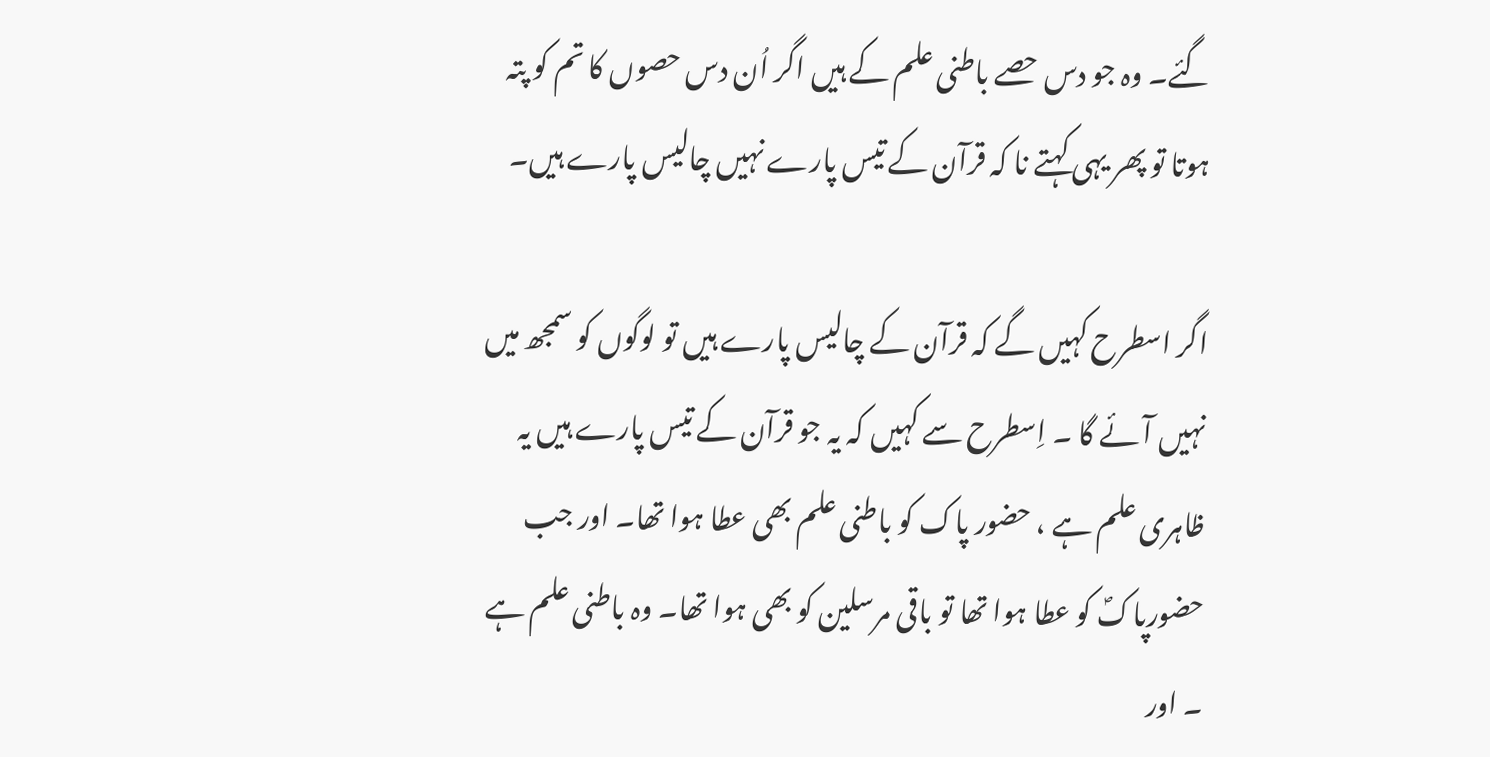گئے۔ وہ جو دس حصے باطنی علم کے ہیں اگر اُن دس حصوں کا تم کو پتہ ہوتا تو پھر یہی کہتے نا کہ قرآن کے تیس پارے نہیں چالیس پارے ہیں۔

اگر اسطرح کہیں گے کہ قرآن کے چالیس پارے ہیں تو لوگوں کو سمجھ میں نہیں آئے گا ۔ اِسطرح سے کہیں کہ یہ جو قرآن کے تیس پارے ہیں یہ ظاہری علم ہے ، حضور پاک کو باطنی علم بھی عطا ہوا تھا۔ اور جب حضورپاکؐ کو عطا ہوا تھا تو باقی مرسلین کو بھی ہوا تھا۔ وہ باطنی علم ہے ۔ اور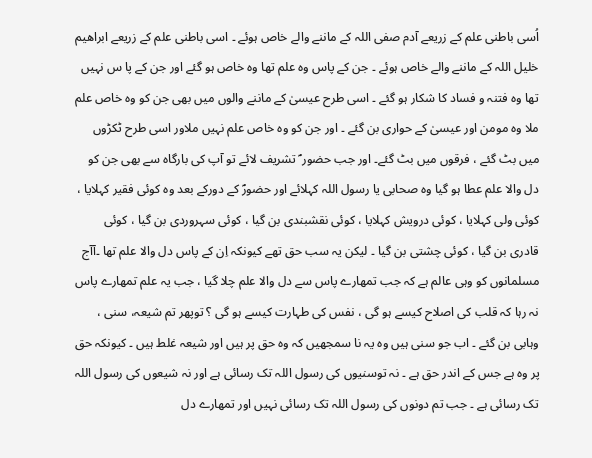اُسی باطنی علم کے زریعے آدم صفی اللہ کے ماننے والے خاص ہوئے ۔ اسی باطنی علم کے زریعے ابراھیم خلیل اللہ کے ماننے والے خاص ہوئے ۔ جن کے پاس وہ علم تھا وہ خاص ہو گئے اور جن کے پا س نہیں تھا وہ فتنہ و فساد کا شکار ہو گئے ۔ اسی طرح عیسیٰ کے ماننے والوں میں بھی جن کو وہ خاص علم ملا وہ مومن اور عیسیٰ کے حواری بن گئے ۔ اور جن کو وہ خاص علم نہیں ملاور اسی طرح ٹکڑوں میں بٹ گئے ، فرقوں میں بٹ گئے۔ اور جب حضور ؐ تشریف لائے تو آپ کی بارگاہ سے بھی جن کو دل والا علم عطا ہو گیا وہ صحابی یا رسول اللہ کہلائے اور حضورؐ کے دورکے بعد وہ کوئی فقیر کہلایا ، کوئی ولی کہلایا ، کوئی درویش کہلایا ، کوئی نقشبندی بن گیا ، کوئی سہروردی بن گیا ، کوئی قادری بن گیا ، کوئی چشتی بن گیا ۔ لیکن یہ سب حق تھے کیونکہ اِن کے پاس دل والا علم تھا ۔آآج مسلمانوں کو وہی عالم ہے کہ جب تمھارے پاس سے دل والا علم چلا گیا ، جب یہ علم تمھارے پاس نہ رہا کہ قلب کی اصلاح کیسے ہو گی ، نفس کی طہارت کیسے ہو گی ؟ توپھر تم شیعہ، سنی ، وہابی بن گئے ۔ اب جو سنی ہیں وہ یہ نا سمجھیں کہ وہ حق پر ہیں اور شیعہ غلط ہیں ۔ کیونکہ حق پر وہ ہے جس کے اندر حق ہے ۔ نہ توسنیوں کی رسول اللہ تک رسائی ہے اور نہ شیعوں کی رسول اللہ تک رسائی ہے ۔ جب تم دونوں کی رسول اللہ تک رسائی نہیں اور تمھارے دل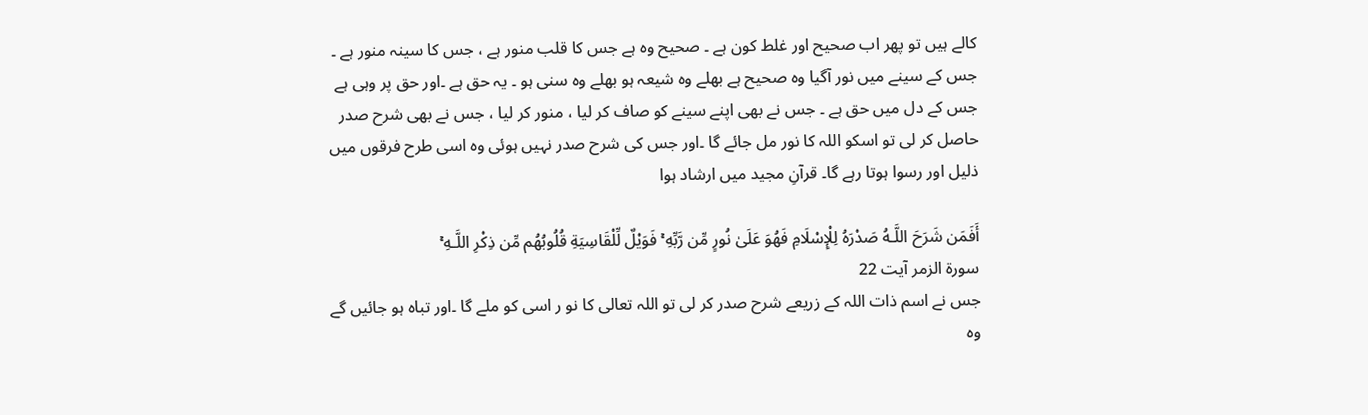کالے ہیں تو پھر اب صحیح اور غلط کون ہے ۔ صحیح وہ ہے جس کا قلب منور ہے ، جس کا سینہ منور ہے ۔ جس کے سینے میں نور آگیا وہ صحیح ہے بھلے وہ شیعہ ہو بھلے وہ سنی ہو ۔ یہ حق ہے ۔اور حق پر وہی ہے جس کے دل میں حق ہے ۔ جس نے بھی اپنے سینے کو صاف کر لیا ، منور کر لیا ، جس نے بھی شرح صدر حاصل کر لی تو اسکو اللہ کا نور مل جائے گا ۔اور جس کی شرح صدر نہیں ہوئی وہ اسی طرح فرقوں میں ذلیل اور رسوا ہوتا رہے گا۔ قرآنِ مجید میں ارشاد ہوا

أَفَمَن شَرَحَ اللَّـهُ صَدْرَهُ لِلْإِسْلَامِ فَهُوَ عَلَىٰ نُورٍ مِّن رَّبِّهِ ۚ فَوَيْلٌ لِّلْقَاسِيَةِ قُلُوبُهُم مِّن ذِكْرِ اللَّـهِ ۚ
سورة الزمر آیت 22
جس نے اسم ذات اللہ کے زریعے شرح صدر کر لی تو اللہ تعالی کا نو ر اسی کو ملے گا ۔اور تباہ ہو جائیں گے وہ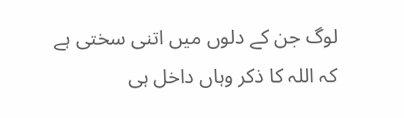لوگ جن کے دلوں میں اتنی سختی ہے کہ اللہ کا ذکر وہاں داخل ہی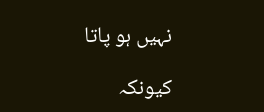نہیں ہو پاتا

کیونکہ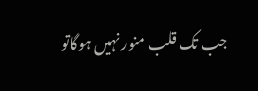جب تک قلب منور نہیں ہوگاتو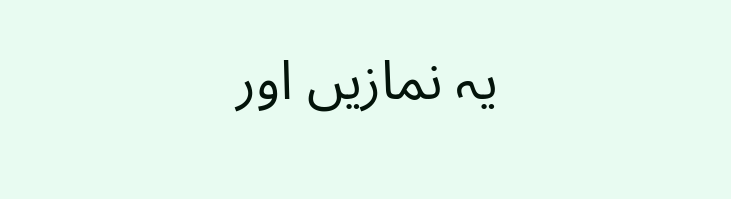یہ نمازیں اور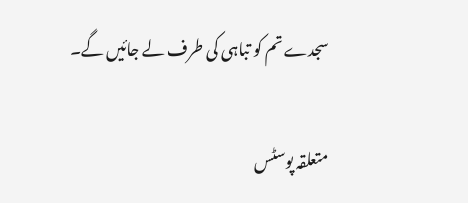سجدے تم کو تباہی کی طرف لے جائیں گے۔

متعلقہ پوسٹس